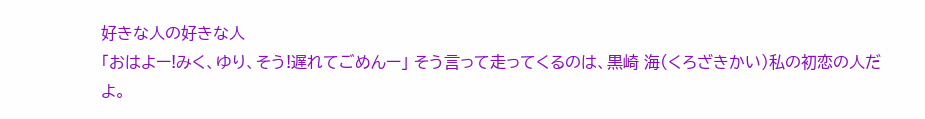好きな人の好きな人
「おはよー!みく、ゆり、そう!遅れてごめんー」 そう言って走ってくるのは、黒崎 海(くろざきかい)私の初恋の人だよ。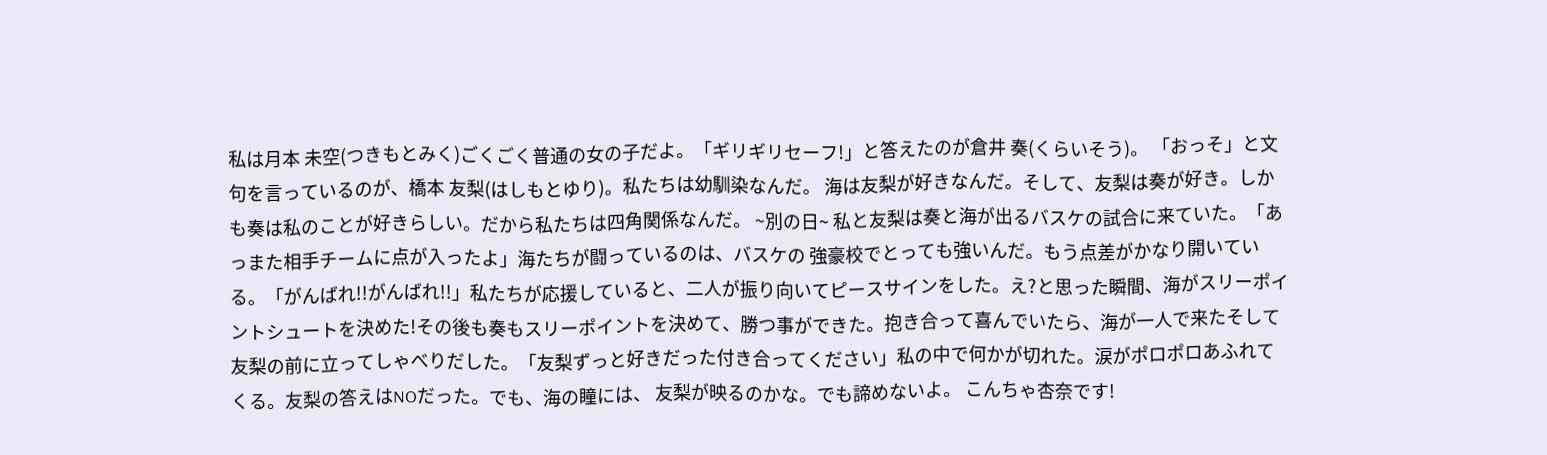私は月本 未空(つきもとみく)ごくごく普通の女の子だよ。「ギリギリセーフ!」と答えたのが倉井 奏(くらいそう)。 「おっそ」と文句を言っているのが、橋本 友梨(はしもとゆり)。私たちは幼馴染なんだ。 海は友梨が好きなんだ。そして、友梨は奏が好き。しかも奏は私のことが好きらしい。だから私たちは四角関係なんだ。 ~別の日~ 私と友梨は奏と海が出るバスケの試合に来ていた。「あっまた相手チームに点が入ったよ」海たちが闘っているのは、バスケの 強豪校でとっても強いんだ。もう点差がかなり開いている。「がんばれ!!がんばれ!!」私たちが応援していると、二人が振り向いてピースサインをした。え?と思った瞬間、海がスリーポイントシュートを決めた!その後も奏もスリーポイントを決めて、勝つ事ができた。抱き合って喜んでいたら、海が一人で来たそして友梨の前に立ってしゃべりだした。「友梨ずっと好きだった付き合ってください」私の中で何かが切れた。涙がポロポロあふれてくる。友梨の答えはNOだった。でも、海の瞳には、 友梨が映るのかな。でも諦めないよ。 こんちゃ杏奈です!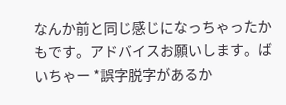なんか前と同じ感じになっちゃったかもです。アドバイスお願いします。ばいちゃー *誤字脱字があるか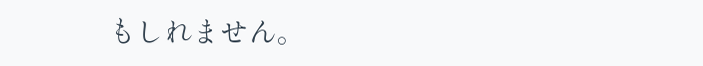もしれません。